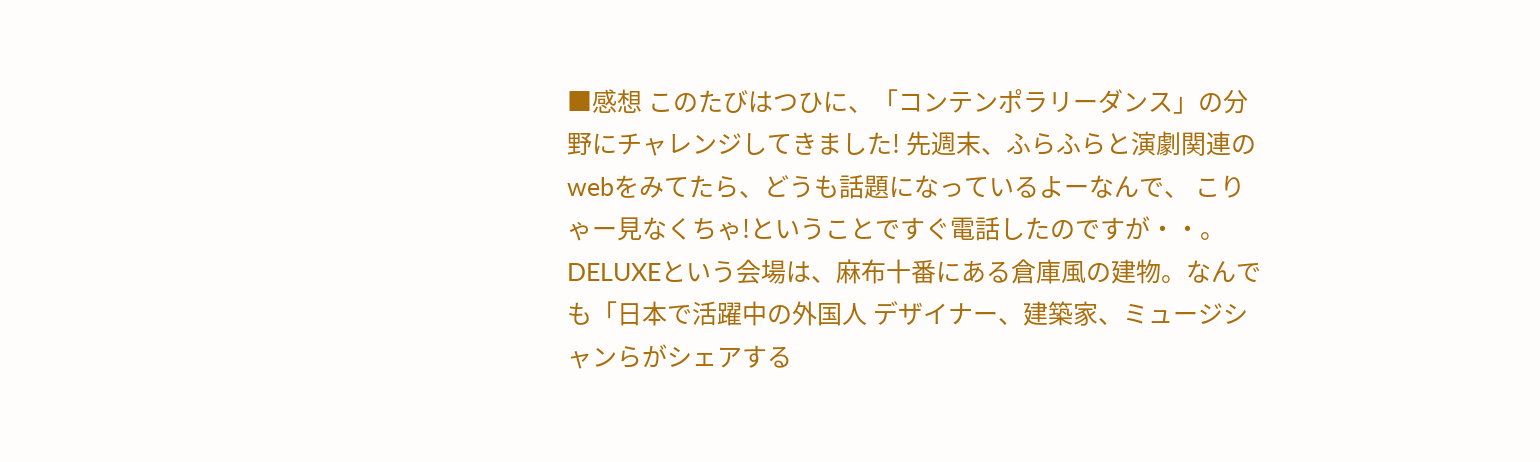■感想 このたびはつひに、「コンテンポラリーダンス」の分野にチャレンジしてきました! 先週末、ふらふらと演劇関連のwebをみてたら、どうも話題になっているよーなんで、 こりゃー見なくちゃ!ということですぐ電話したのですが・・。
DELUXEという会場は、麻布十番にある倉庫風の建物。なんでも「日本で活躍中の外国人 デザイナー、建築家、ミュージシャンらがシェアする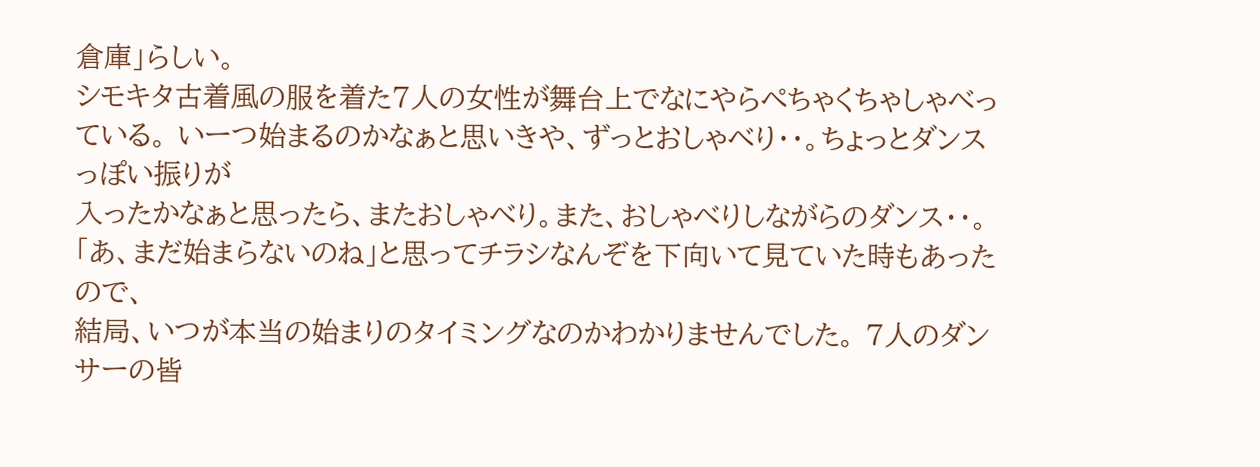倉庫」らしい。
シモキタ古着風の服を着た7人の女性が舞台上でなにやらぺちゃくちゃしゃべっている。 いーつ始まるのかなぁと思いきや、ずっとおしゃべり・・。ちょっとダンスっぽい振りが
入ったかなぁと思ったら、またおしゃべり。また、おしゃべりしながらのダンス・・。 「あ、まだ始まらないのね」と思ってチラシなんぞを下向いて見ていた時もあったので、
結局、いつが本当の始まりのタイミングなのかわかりませんでした。 7人のダンサーの皆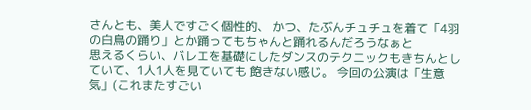さんとも、美人ですごく個性的、 かつ、たぶんチュチュを着て「4羽の白鳥の踊り」とか踊ってもちゃんと踊れるんだろうなぁと
思えるくらい、バレエを基礎にしたダンスのテクニックもきちんとしていて、1人1人を見ていても 飽きない感じ。 今回の公演は「生意気」(これまたすごい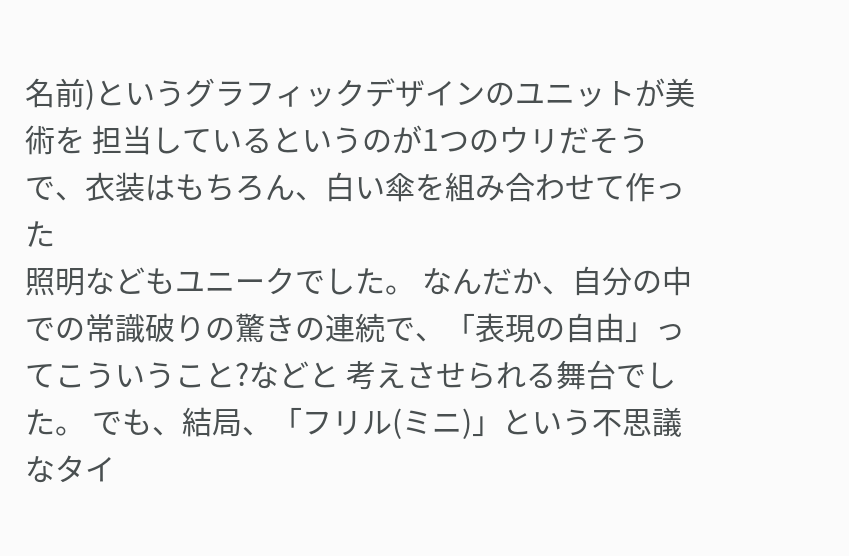名前)というグラフィックデザインのユニットが美術を 担当しているというのが1つのウリだそうで、衣装はもちろん、白い傘を組み合わせて作った
照明などもユニークでした。 なんだか、自分の中での常識破りの驚きの連続で、「表現の自由」ってこういうこと?などと 考えさせられる舞台でした。 でも、結局、「フリル(ミニ)」という不思議なタイ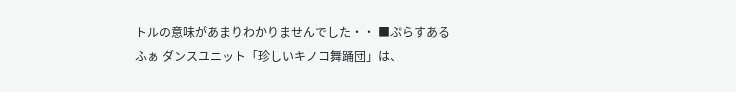トルの意味があまりわかりませんでした・・ ■ぷらすあるふぁ ダンスユニット「珍しいキノコ舞踊団」は、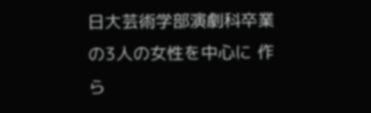日大芸術学部演劇科卒業の3人の女性を中心に 作ら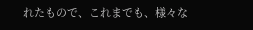れたもので、これまでも、様々な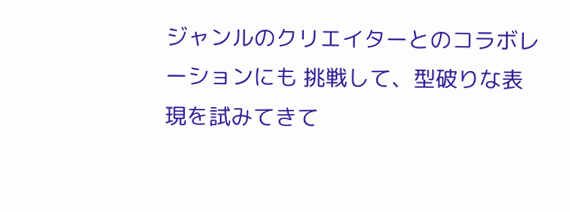ジャンルのクリエイターとのコラボレーションにも 挑戦して、型破りな表現を試みてきて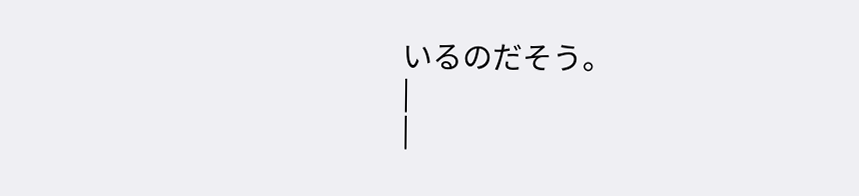いるのだそう。
|
|